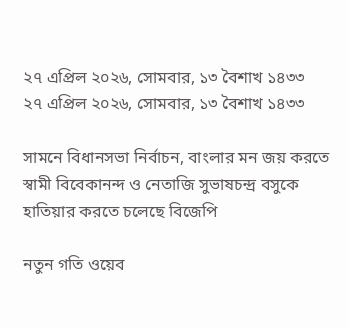২৭ এপ্রিল ২০২৬, সোমবার, ১৩ বৈশাখ ১৪৩৩
২৭ এপ্রিল ২০২৬, সোমবার, ১৩ বৈশাখ ১৪৩৩

সামনে বিধানসভা নির্বাচন, বাংলার মন জয় করতে স্বামী বিবেকানন্দ ও নেতাজি সুভাষচন্দ্র বসুকে হাতিয়ার করতে চলেছে বিজেপি

নতুন গতি ওয়েব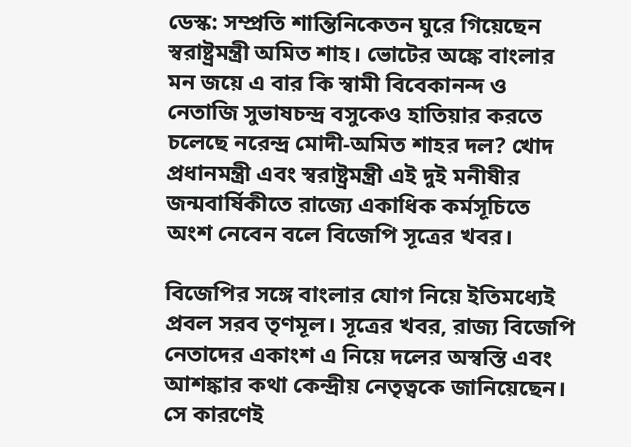ডেস্ক: সম্প্রতি শান্তিনিকেতন ঘুরে গিয়েছেন স্বরাষ্ট্রমন্ত্রী অমিত শাহ। ভোটের অঙ্কে বাংলার মন জয়ে এ বার কি স্বামী বিবেকানন্দ ও নেতাজি সুভাষচন্দ্র বসুকেও হাতিয়ার করতে চলেছে নরেন্দ্র মোদী-অমিত শাহর দল? খোদ প্রধানমন্ত্রী এবং স্বরাষ্ট্রমন্ত্রী এই দুই মনীষীর জন্মবার্ষিকীতে রাজ্যে একাধিক কর্মসূচিতে অংশ নেবেন বলে বিজেপি সূত্রের খবর।

বিজেপির সঙ্গে বাংলার যোগ নিয়ে ইতিমধ্যেই প্রবল সরব তৃণমূল। সূত্রের খবর, রাজ্য বিজেপি নেতাদের একাংশ এ নিয়ে দলের অস্বস্তি এবং আশঙ্কার কথা কেন্দ্রীয় নেতৃত্বকে জানিয়েছেন। সে কারণেই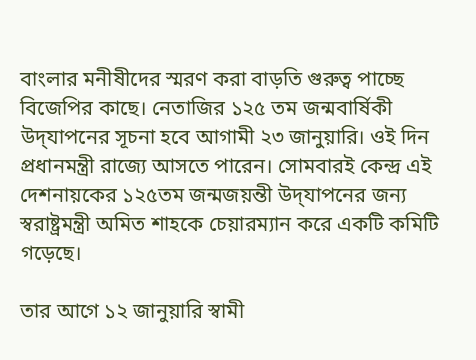বাংলার মনীষীদের স্মরণ করা বাড়তি গুরুত্ব পাচ্ছে বিজেপির কাছে। নেতাজির ১২৫ তম জন্মবার্ষিকী উদ্‌যাপনের সূচনা হবে আগামী ২৩ জানুয়ারি। ওই দিন প্রধানমন্ত্রী রাজ্যে আসতে পারেন। সোমবারই কেন্দ্র এই দেশনায়কের ১২৫তম জন্মজয়ন্তী উদ্‌যাপনের জন্য স্বরাষ্ট্রমন্ত্রী অমিত শাহকে চেয়ারম্যান করে একটি কমিটি গড়েছে।

তার আগে ১২ জানুয়ারি স্বামী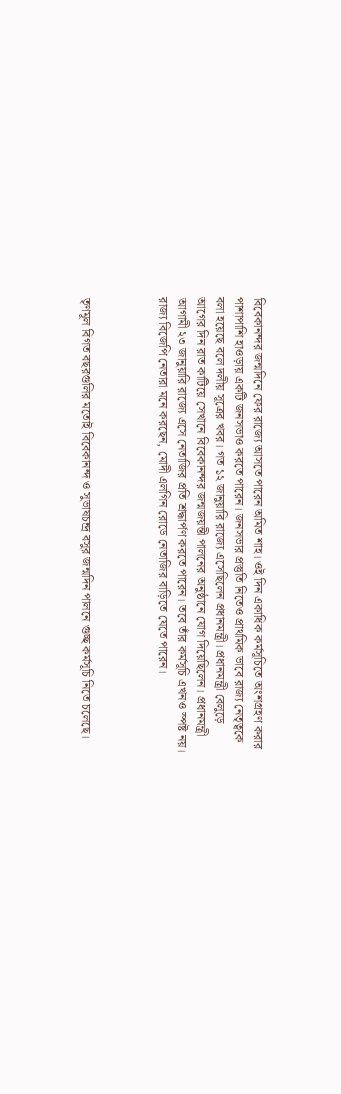বিবেকানন্দর জন্মদিনে ফের রাজ্যে আসতে পারেন অমিত শাহ। ওই দিন একাধিক কর্মসূচিতে অংশগ্রহণ করার পাশাপাশি হাওড়ায় একটি জনসভাও করতে পারেন। জনসভার প্রস্তুতি নিতেও প্রাথমিক ভাবে রাজ্য নেতৃত্বকে বলা হয়েছে বলে দলীয় সূত্রের খবর। গত ১২ জানুয়ারি রাজ্যে এসেছিলেন প্রধানমন্ত্রী। প্রধানমন্ত্রী বেলুড়ে আগের দিন রাত কাটিয়ে সেখানে বিবেকানন্দর জন্মজয়ন্তী পালনের অনুষ্ঠানে যোগ দিয়েছিলেন। প্রধানমন্ত্রী আগামী ২৩ জানুয়ারি রাজ্যে এসে নেতাজির প্রতি শ্রদ্ধার্পণ করতে পারেন। তবে তাঁর কর্মসূচি এখনও স্পষ্ট নয়। রাজ্য বিজেপি নেতারা মনে করছেন, মোদী এলগিন রোডে নেতাজির বাড়িতে যেতে পারেন।



তৃণমূল বিগত বছরগুলির মতোই বিবেকানন্দ ও সুভাষচন্দ্র বসুর জন্মদিন পালনে গুচ্ছ কর্মসূচি নিতে চলেছে।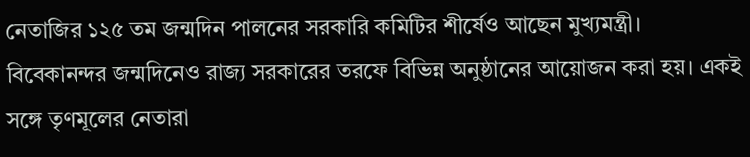নেতাজির ১২৫ তম জন্মদিন পালনের সরকারি কমিটির শীর্ষেও আছেন মুখ্যমন্ত্রী। বিবেকানন্দর জন্মদিনেও রাজ্য সরকারের তরফে বিভিন্ন অনুষ্ঠানের আয়োজন করা হয়। একই সঙ্গে তৃণমূলের নেতারা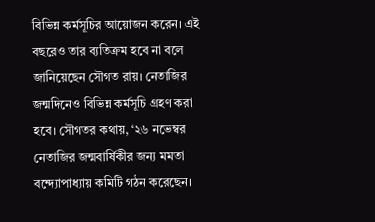বিভিন্ন কর্মসূচির আয়োজন করেন। এই বছরেও তার ব্যতিক্রম হবে না বলে জানিয়েছেন সৌগত রায়। নেতাজির জন্মদিনেও বিভিন্ন কর্মসূচি গ্রহণ করা হবে। সৌগতর কথায়, ‘২৬ নভেম্বর নেতাজির জন্মবার্ষিকীর জন্য মমতা বন্দ্যোপাধ্যায় কমিটি গঠন করেছেন।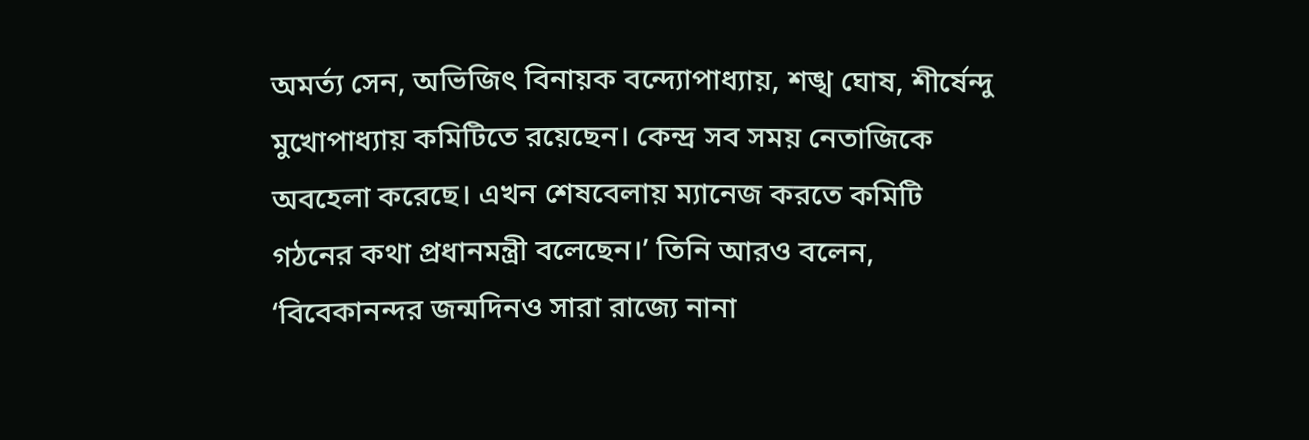অমর্ত্য সেন, অভিজিৎ বিনায়ক বন্দ্যোপাধ্যায়, শঙ্খ ঘোষ, শীর্ষেন্দু মুখোপাধ্যায় কমিটিতে রয়েছেন। কেন্দ্র সব সময় নেতাজিকে অবহেলা করেছে। এখন শেষবেলায় ম্যানেজ করতে কমিটি গঠনের কথা প্রধানমন্ত্রী বলেছেন।’ তিনি আরও বলেন, ‘বিবেকানন্দর জন্মদিনও সারা রাজ্যে নানা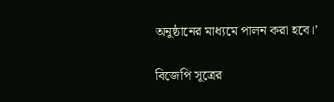অনুষ্ঠানের মাধ্যমে পালন করা হবে।’

বিজেপি সূত্রের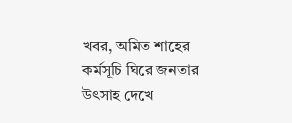খবর, অমিত শাহের কর্মসূচি ঘিরে জনতার উৎসাহ দেখে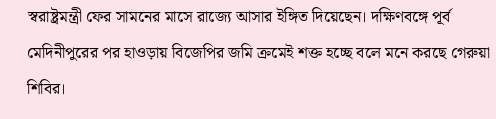স্বরাষ্ট্রমন্ত্রী ফের সামনের মাসে রাজ্যে আসার ইঙ্গিত দিয়েছেন। দক্ষিণবঙ্গে পূর্ব মেদিনীপুরের পর হাওড়ায় বিজেপির জমি ক্রমেই শক্ত হচ্ছে বলে মনে করছে গেরুয়া শিবির।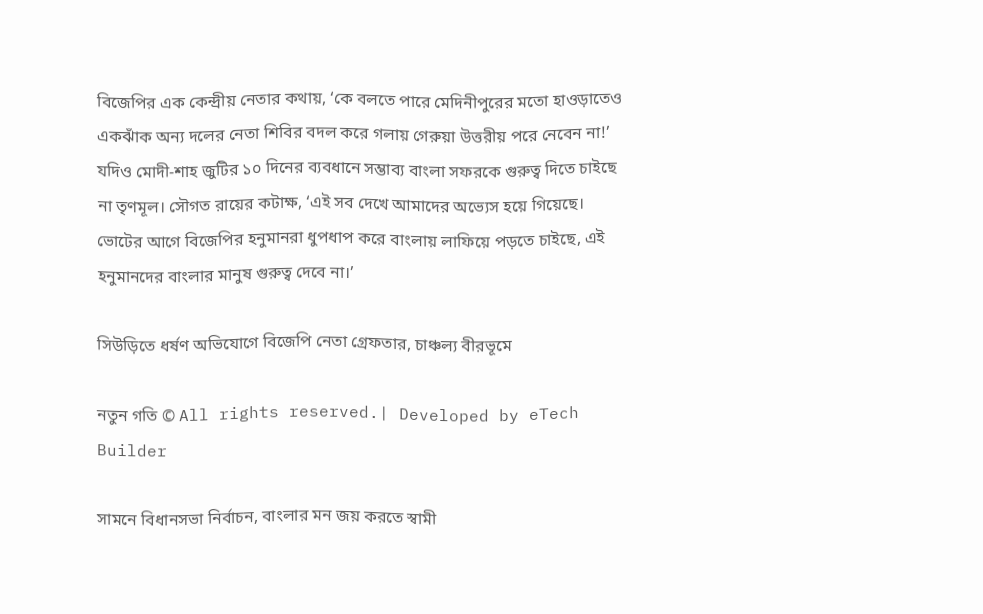বিজেপির এক কেন্দ্রীয় নেতার কথায়, ‘কে বলতে পারে মেদিনীপুরের মতো হাওড়াতেও একঝাঁক অন্য দলের নেতা শিবির বদল করে গলায় গেরুয়া উত্তরীয় পরে নেবেন না!’ যদিও মোদী-শাহ জুটির ১০ দিনের ব্যবধানে সম্ভাব্য বাংলা সফরকে গুরুত্ব দিতে চাইছে না তৃণমূল। সৌগত রায়ের কটাক্ষ, ‘এই সব দেখে আমাদের অভ্যেস হয়ে গিয়েছে। ভোটের আগে বিজেপির হনুমানরা ধুপধাপ করে বাংলায় লাফিয়ে পড়তে চাইছে, এই হনুমানদের বাংলার মানুষ গুরুত্ব দেবে না।’

সিউড়িতে ধর্ষণ অভিযোগে বিজেপি নেতা গ্রেফতার, চাঞ্চল্য বীরভূমে

নতুন গতি © All rights reserved.| Developed by eTech Builder

সামনে বিধানসভা নির্বাচন, বাংলার মন জয় করতে স্বামী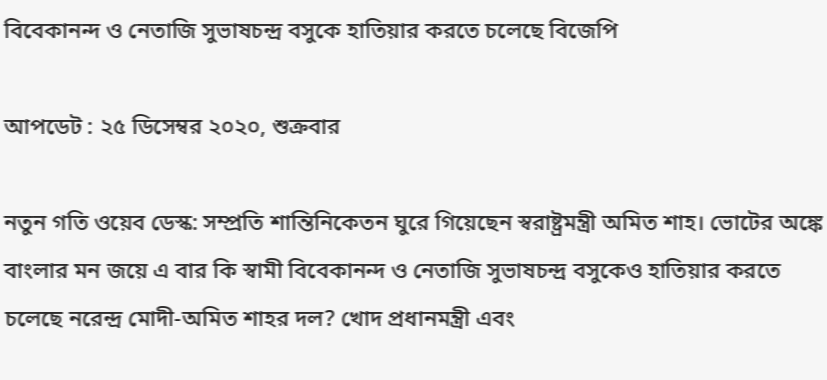বিবেকানন্দ ও নেতাজি সুভাষচন্দ্র বসুকে হাতিয়ার করতে চলেছে বিজেপি

আপডেট : ২৫ ডিসেম্বর ২০২০, শুক্রবার

নতুন গতি ওয়েব ডেস্ক: সম্প্রতি শান্তিনিকেতন ঘুরে গিয়েছেন স্বরাষ্ট্রমন্ত্রী অমিত শাহ। ভোটের অঙ্কে বাংলার মন জয়ে এ বার কি স্বামী বিবেকানন্দ ও নেতাজি সুভাষচন্দ্র বসুকেও হাতিয়ার করতে চলেছে নরেন্দ্র মোদী-অমিত শাহর দল? খোদ প্রধানমন্ত্রী এবং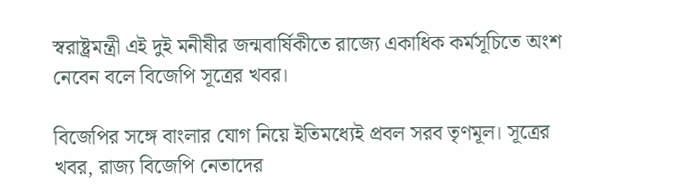স্বরাষ্ট্রমন্ত্রী এই দুই মনীষীর জন্মবার্ষিকীতে রাজ্যে একাধিক কর্মসূচিতে অংশ নেবেন বলে বিজেপি সূত্রের খবর।

বিজেপির সঙ্গে বাংলার যোগ নিয়ে ইতিমধ্যেই প্রবল সরব তৃণমূল। সূত্রের খবর, রাজ্য বিজেপি নেতাদের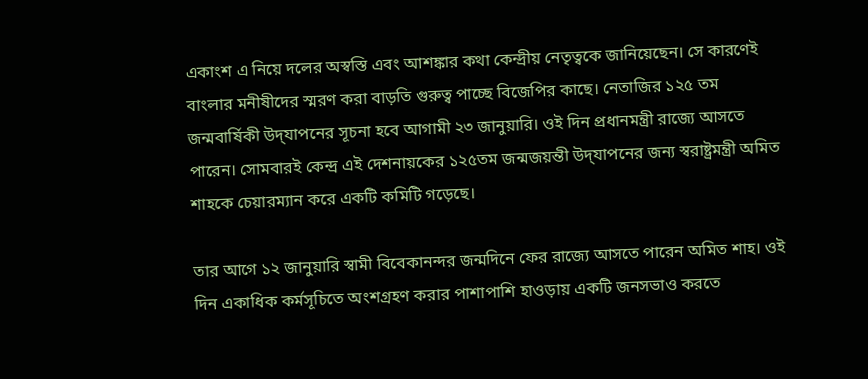একাংশ এ নিয়ে দলের অস্বস্তি এবং আশঙ্কার কথা কেন্দ্রীয় নেতৃত্বকে জানিয়েছেন। সে কারণেই বাংলার মনীষীদের স্মরণ করা বাড়তি গুরুত্ব পাচ্ছে বিজেপির কাছে। নেতাজির ১২৫ তম জন্মবার্ষিকী উদ্‌যাপনের সূচনা হবে আগামী ২৩ জানুয়ারি। ওই দিন প্রধানমন্ত্রী রাজ্যে আসতে পারেন। সোমবারই কেন্দ্র এই দেশনায়কের ১২৫তম জন্মজয়ন্তী উদ্‌যাপনের জন্য স্বরাষ্ট্রমন্ত্রী অমিত শাহকে চেয়ারম্যান করে একটি কমিটি গড়েছে।

তার আগে ১২ জানুয়ারি স্বামী বিবেকানন্দর জন্মদিনে ফের রাজ্যে আসতে পারেন অমিত শাহ। ওই দিন একাধিক কর্মসূচিতে অংশগ্রহণ করার পাশাপাশি হাওড়ায় একটি জনসভাও করতে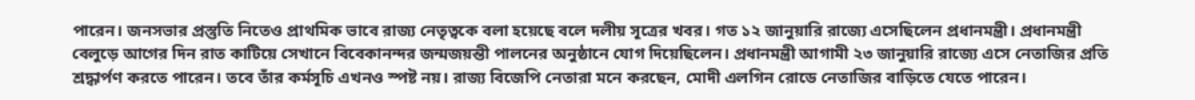পারেন। জনসভার প্রস্তুতি নিতেও প্রাথমিক ভাবে রাজ্য নেতৃত্বকে বলা হয়েছে বলে দলীয় সূত্রের খবর। গত ১২ জানুয়ারি রাজ্যে এসেছিলেন প্রধানমন্ত্রী। প্রধানমন্ত্রী বেলুড়ে আগের দিন রাত কাটিয়ে সেখানে বিবেকানন্দর জন্মজয়ন্তী পালনের অনুষ্ঠানে যোগ দিয়েছিলেন। প্রধানমন্ত্রী আগামী ২৩ জানুয়ারি রাজ্যে এসে নেতাজির প্রতি শ্রদ্ধার্পণ করতে পারেন। তবে তাঁর কর্মসূচি এখনও স্পষ্ট নয়। রাজ্য বিজেপি নেতারা মনে করছেন, মোদী এলগিন রোডে নেতাজির বাড়িতে যেতে পারেন।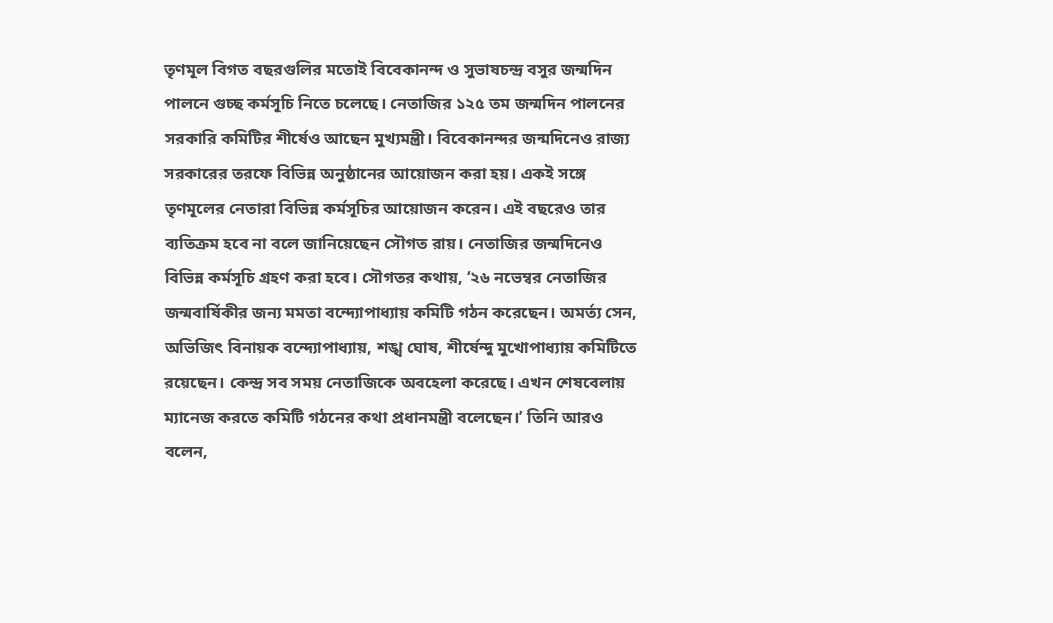তৃণমূল বিগত বছরগুলির মতোই বিবেকানন্দ ও সুভাষচন্দ্র বসুর জন্মদিন পালনে গুচ্ছ কর্মসূচি নিতে চলেছে। নেতাজির ১২৫ তম জন্মদিন পালনের সরকারি কমিটির শীর্ষেও আছেন মুখ্যমন্ত্রী। বিবেকানন্দর জন্মদিনেও রাজ্য সরকারের তরফে বিভিন্ন অনুষ্ঠানের আয়োজন করা হয়। একই সঙ্গে তৃণমূলের নেতারা বিভিন্ন কর্মসূচির আয়োজন করেন। এই বছরেও তার ব্যতিক্রম হবে না বলে জানিয়েছেন সৌগত রায়। নেতাজির জন্মদিনেও বিভিন্ন কর্মসূচি গ্রহণ করা হবে। সৌগতর কথায়, ‘২৬ নভেম্বর নেতাজির জন্মবার্ষিকীর জন্য মমতা বন্দ্যোপাধ্যায় কমিটি গঠন করেছেন। অমর্ত্য সেন, অভিজিৎ বিনায়ক বন্দ্যোপাধ্যায়, শঙ্খ ঘোষ, শীর্ষেন্দু মুখোপাধ্যায় কমিটিতে রয়েছেন। কেন্দ্র সব সময় নেতাজিকে অবহেলা করেছে। এখন শেষবেলায় ম্যানেজ করতে কমিটি গঠনের কথা প্রধানমন্ত্রী বলেছেন।’ তিনি আরও বলেন,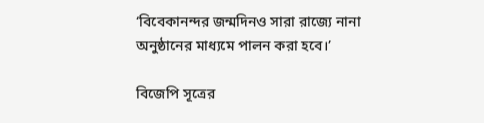‘বিবেকানন্দর জন্মদিনও সারা রাজ্যে নানা অনুষ্ঠানের মাধ্যমে পালন করা হবে।’

বিজেপি সূত্রের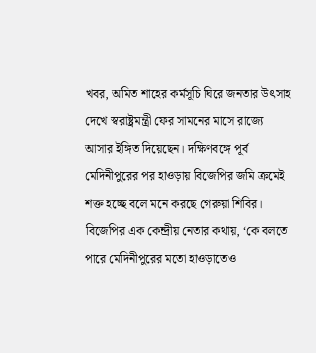খবর, অমিত শাহের কর্মসূচি ঘিরে জনতার উৎসাহ দেখে স্বরাষ্ট্রমন্ত্রী ফের সামনের মাসে রাজ্যে আসার ইঙ্গিত দিয়েছেন। দক্ষিণবঙ্গে পূর্ব মেদিনীপুরের পর হাওড়ায় বিজেপির জমি ক্রমেই শক্ত হচ্ছে বলে মনে করছে গেরুয়া শিবির। বিজেপির এক কেন্দ্রীয় নেতার কথায়, ‘কে বলতে পারে মেদিনীপুরের মতো হাওড়াতেও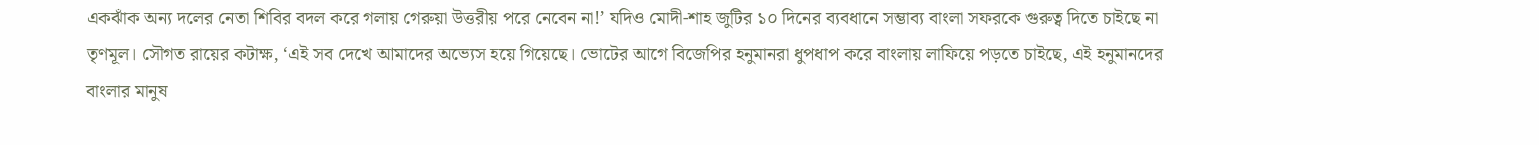একঝাঁক অন্য দলের নেতা শিবির বদল করে গলায় গেরুয়া উত্তরীয় পরে নেবেন না!’ যদিও মোদী-শাহ জুটির ১০ দিনের ব্যবধানে সম্ভাব্য বাংলা সফরকে গুরুত্ব দিতে চাইছে না তৃণমূল। সৌগত রায়ের কটাক্ষ, ‘এই সব দেখে আমাদের অভ্যেস হয়ে গিয়েছে। ভোটের আগে বিজেপির হনুমানরা ধুপধাপ করে বাংলায় লাফিয়ে পড়তে চাইছে, এই হনুমানদের বাংলার মানুষ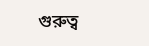গুরুত্ব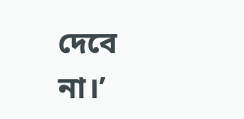দেবে না।’